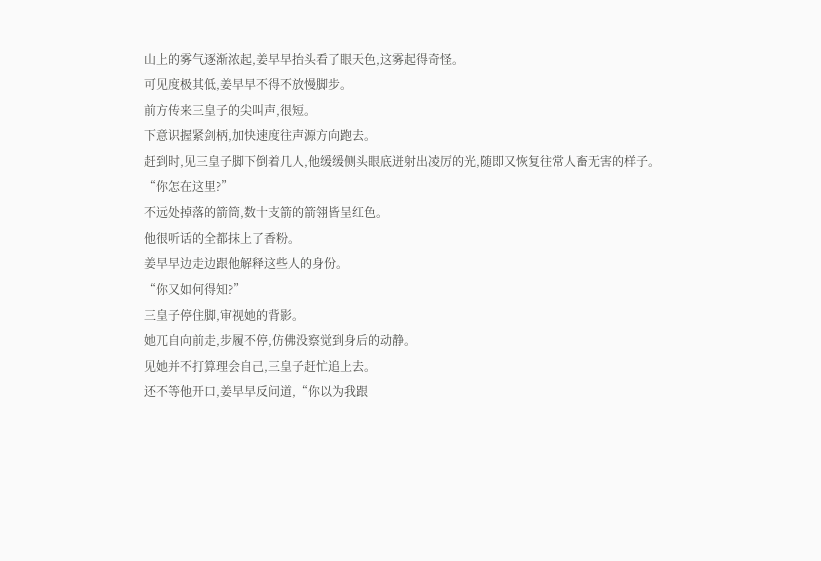山上的雾气逐渐浓起,姜早早抬头看了眼天色,这雾起得奇怪。
可见度极其低,姜早早不得不放慢脚步。
前方传来三皇子的尖叫声,很短。
下意识握紧剑柄,加快速度往声源方向跑去。
赶到时,见三皇子脚下倒着几人,他缓缓侧头眼底迸射出凌厉的光,随即又恢复往常人畜无害的样子。
“你怎在这里?”
不远处掉落的箭筒,数十支箭的箭翎皆呈红色。
他很听话的全都抹上了香粉。
姜早早边走边跟他解释这些人的身份。
“你又如何得知?”
三皇子停住脚,审视她的背影。
她兀自向前走,步履不停,仿佛没察觉到身后的动静。
见她并不打算理会自己,三皇子赶忙追上去。
还不等他开口,姜早早反问道,“你以为我跟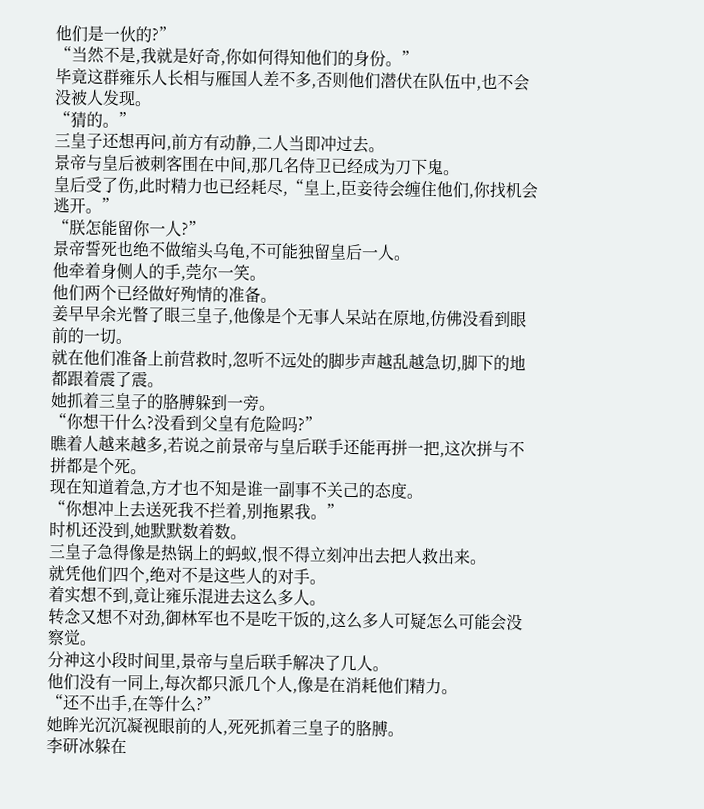他们是一伙的?”
“当然不是,我就是好奇,你如何得知他们的身份。”
毕竟这群雍乐人长相与雁国人差不多,否则他们潜伏在队伍中,也不会没被人发现。
“猜的。”
三皇子还想再问,前方有动静,二人当即冲过去。
景帝与皇后被刺客围在中间,那几名侍卫已经成为刀下鬼。
皇后受了伤,此时精力也已经耗尽,“皇上,臣妾待会缠住他们,你找机会逃开。”
“朕怎能留你一人?”
景帝誓死也绝不做缩头乌龟,不可能独留皇后一人。
他牵着身侧人的手,莞尔一笑。
他们两个已经做好殉情的准备。
姜早早余光瞥了眼三皇子,他像是个无事人呆站在原地,仿佛没看到眼前的一切。
就在他们准备上前营救时,忽听不远处的脚步声越乱越急切,脚下的地都跟着震了震。
她抓着三皇子的胳膊躲到一旁。
“你想干什么?没看到父皇有危险吗?”
瞧着人越来越多,若说之前景帝与皇后联手还能再拼一把,这次拼与不拼都是个死。
现在知道着急,方才也不知是谁一副事不关己的态度。
“你想冲上去送死我不拦着,别拖累我。”
时机还没到,她默默数着数。
三皇子急得像是热锅上的蚂蚁,恨不得立刻冲出去把人救出来。
就凭他们四个,绝对不是这些人的对手。
着实想不到,竟让雍乐混进去这么多人。
转念又想不对劲,御林军也不是吃干饭的,这么多人可疑怎么可能会没察觉。
分神这小段时间里,景帝与皇后联手解决了几人。
他们没有一同上,每次都只派几个人,像是在消耗他们精力。
“还不出手,在等什么?”
她眸光沉沉凝视眼前的人,死死抓着三皇子的胳膊。
李研冰躲在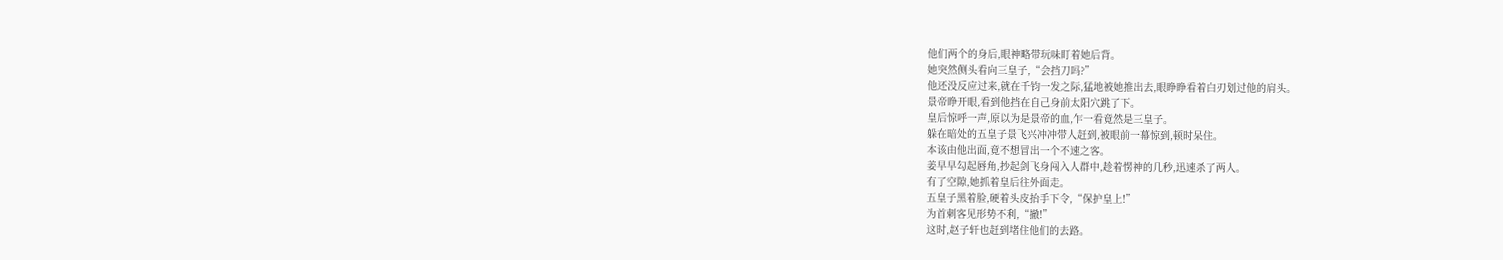他们两个的身后,眼神略带玩味盯着她后背。
她突然侧头看向三皇子,“会挡刀吗?”
他还没反应过来,就在千钧一发之际,猛地被她推出去,眼睁睁看着白刃划过他的肩头。
景帝睁开眼,看到他挡在自己身前太阳穴跳了下。
皇后惊呼一声,原以为是景帝的血,乍一看竟然是三皇子。
躲在暗处的五皇子景飞兴冲冲带人赶到,被眼前一幕惊到,顿时呆住。
本该由他出面,竟不想冒出一个不速之客。
姜早早勾起唇角,抄起剑飞身闯入人群中,趁着愣神的几秒,迅速杀了两人。
有了空隙,她抓着皇后往外面走。
五皇子黑着脸,硬着头皮抬手下令,“保护皇上!”
为首刺客见形势不利,“撤!”
这时,赵子轩也赶到堵住他们的去路。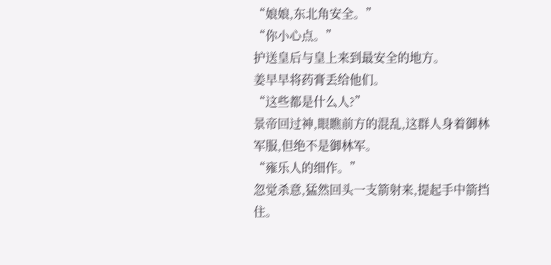“娘娘,东北角安全。”
“你小心点。”
护送皇后与皇上来到最安全的地方。
姜早早将药膏丢给他们。
“这些都是什么人?”
景帝回过神,眼瞧前方的混乱,这群人身着御林军服,但绝不是御林军。
“雍乐人的细作。”
忽觉杀意,猛然回头一支箭射来,提起手中箭挡住。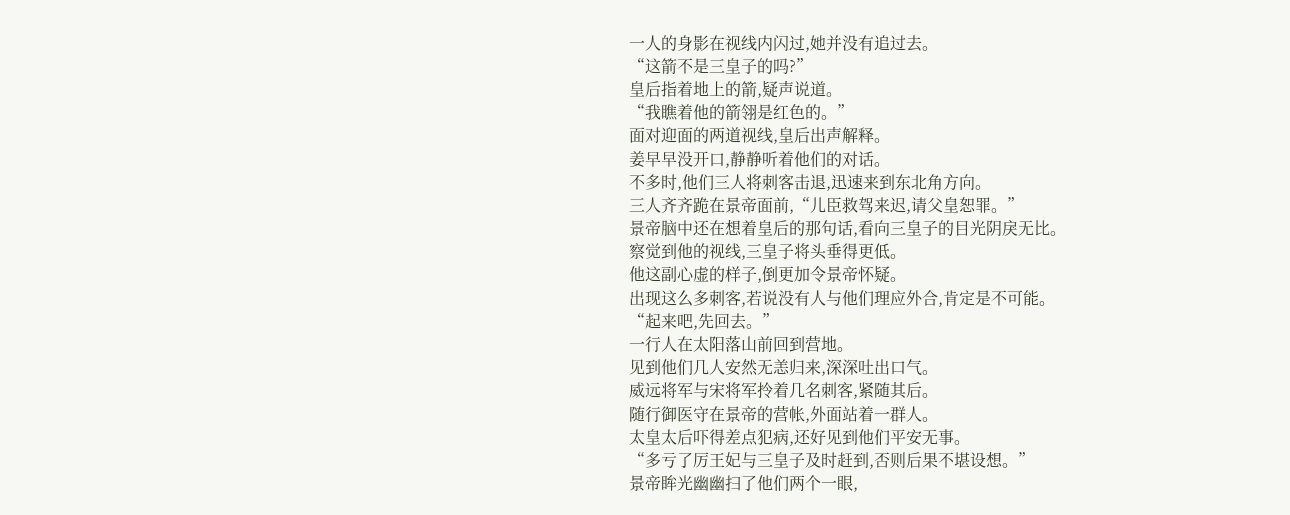一人的身影在视线内闪过,她并没有追过去。
“这箭不是三皇子的吗?”
皇后指着地上的箭,疑声说道。
“我瞧着他的箭翎是红色的。”
面对迎面的两道视线,皇后出声解释。
姜早早没开口,静静听着他们的对话。
不多时,他们三人将刺客击退,迅速来到东北角方向。
三人齐齐跪在景帝面前,“儿臣救驾来迟,请父皇恕罪。”
景帝脑中还在想着皇后的那句话,看向三皇子的目光阴戾无比。
察觉到他的视线,三皇子将头垂得更低。
他这副心虚的样子,倒更加令景帝怀疑。
出现这么多刺客,若说没有人与他们理应外合,肯定是不可能。
“起来吧,先回去。”
一行人在太阳落山前回到营地。
见到他们几人安然无恙归来,深深吐出口气。
威远将军与宋将军拎着几名刺客,紧随其后。
随行御医守在景帝的营帐,外面站着一群人。
太皇太后吓得差点犯病,还好见到他们平安无事。
“多亏了厉王妃与三皇子及时赶到,否则后果不堪设想。”
景帝眸光幽幽扫了他们两个一眼,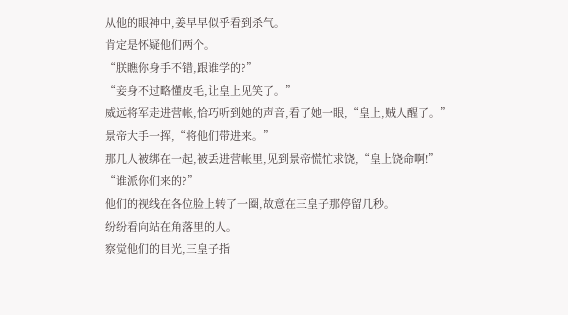从他的眼神中,姜早早似乎看到杀气。
肯定是怀疑他们两个。
“朕瞧你身手不错,跟谁学的?”
“妾身不过略懂皮毛,让皇上见笑了。”
威远将军走进营帐,恰巧听到她的声音,看了她一眼,“皇上,贼人醒了。”
景帝大手一挥,“将他们带进来。”
那几人被绑在一起,被丢进营帐里,见到景帝慌忙求饶,“皇上饶命啊!”
“谁派你们来的?”
他们的视线在各位脸上转了一圈,故意在三皇子那停留几秒。
纷纷看向站在角落里的人。
察觉他们的目光,三皇子指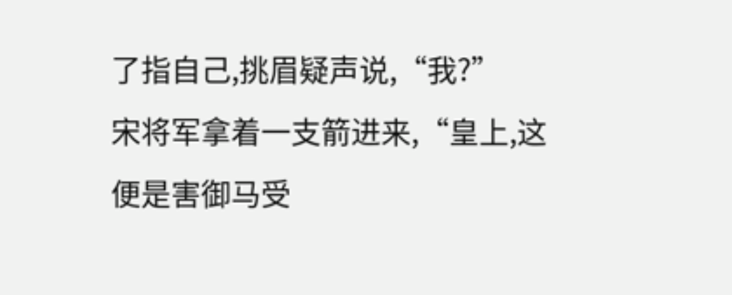了指自己,挑眉疑声说,“我?”
宋将军拿着一支箭进来,“皇上,这便是害御马受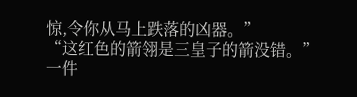惊,令你从马上跌落的凶器。”
“这红色的箭翎是三皇子的箭没错。”
一件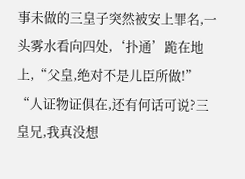事未做的三皇子突然被安上罪名,一头雾水看向四处,‘扑通’跪在地上,“父皇,绝对不是儿臣所做!”
“人证物证俱在,还有何话可说?三皇兄,我真没想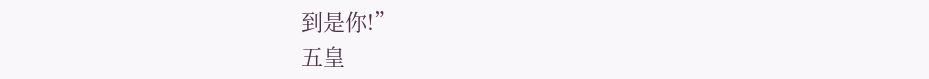到是你!”
五皇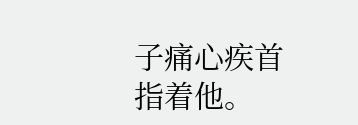子痛心疾首指着他。